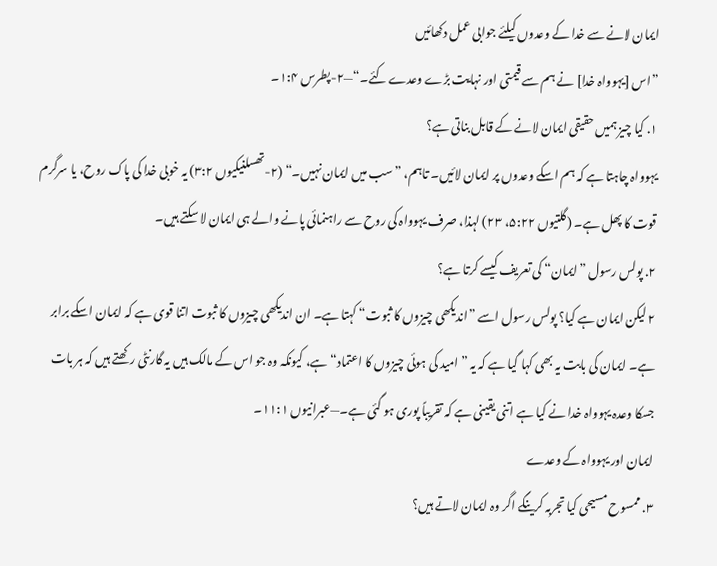ایمان لانے سے خدا کے وعدوں کیلئے جوابی عمل دکھائیں
”اس [یہوواہ خدا] نے ہم سے قیمتی اور نہایت بڑے وعدے کئے۔“—۲-پطرس ۱:۴۔
۱. کیا چیز ہمیں حقیقی ایمان لانے کے قابل بناتی ہے؟
یہوواہ چاہتا ہے کہ ہم اسکے وعدوں پر ایمان لائیں۔ تاہم، ”سب میں ایمان نہیں۔“ (۲-تھسلنیکیوں ۳:۲) یہ خوبی خدا کی پاک روح، یا سرگرم قوت کا پھل ہے۔ (گلتیوں ۵:۲۲، ۲۳) لہذا، صرف یہوواہ کی روح سے راہنمائی پانے والے ہی ایمان لا سکتے ہیں۔
۲. پولس رسول ”ایمان“ کی تعریف کیسے کرتا ہے؟
۲ لیکن ایمان ہے کیا؟ پولس رسول اسے ”اندیکھی چیزوں کا ثبوت“ کہتا ہے۔ ان اندیکھی چیزوں کا ثبوت اتنا قوی ہے کہ ایمان اسکے برابر ہے۔ ایمان کی بابت یہ بھی کہا گیا ہے کہ یہ ”امید کی ہوئی چیزوں کا اعتماد“ ہے، کیونکہ وہ جو اس کے مالک ہیں یہ گارنٹی رکھتے ہیں کہ ہر بات جسکا وعدہ یہوواہ خدا نے کیا ہے اتنی یقینی ہے کہ تقریباً پوری ہو گئی ہے۔—عبرانیوں ۱۱:۱۔
ایمان اور یہوواہ کے وعدے
۳. ممسوح مسیحی کیا تجربہ کرینگے اگر وہ ایمان لاتے ہیں؟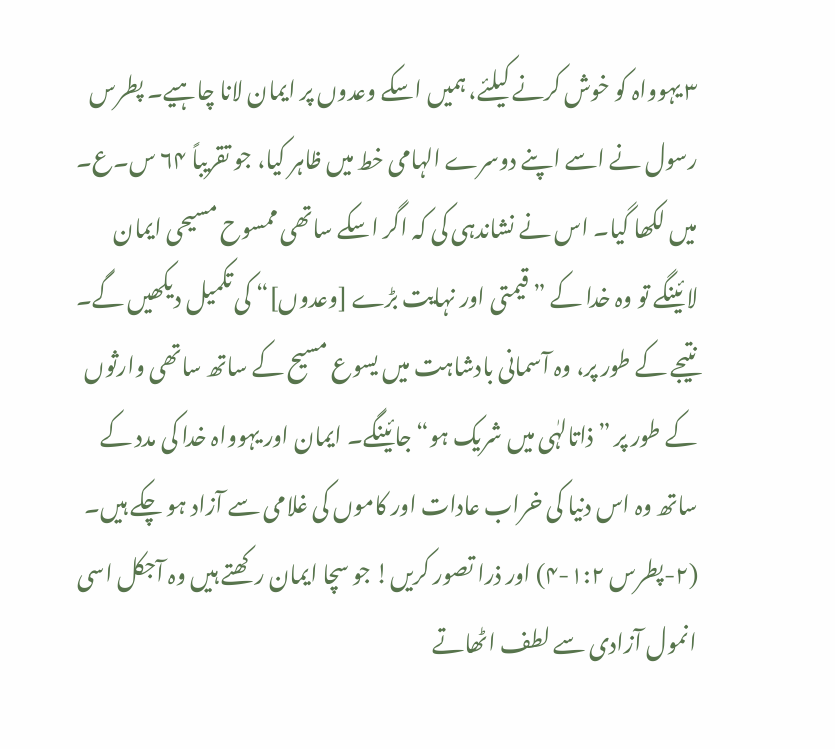۳ یہوواہ کو خوش کرنے کیلئے، ہمیں اسکے وعدوں پر ایمان لانا چاہیے۔ پطرس رسول نے اسے اپنے دوسرے الہامی خط میں ظاہر کیا، جو تقریباً ۶۴ س۔ع۔ میں لکھا گیا۔ اس نے نشاندہی کی کہ اگر اسکے ساتھی ممسوح مسیحی ایمان لائینگے تو وہ خدا کے ”قیمتی اور نہایت بڑے [وعدوں]“ کی تکمیل دیکھیں گے۔ نتیجے کے طور پر، وہ آسمانی بادشاہت میں یسوع مسیح کے ساتھ ساتھی وارثوں کے طور پر ”ذاتالہٰی میں شریک ہو“ جائینگے۔ ایمان اور یہوواہ خدا کی مدد کے ساتھ وہ اس دنیا کی خراب عادات اور کاموں کی غلامی سے آزاد ہو چکے ہیں۔ (۲-پطرس ۱:۲-۴) اور ذرا تصور کریں! جو سچا ایمان رکھتے ہیں وہ آجکل اسی انمول آزادی سے لطف اٹھاتے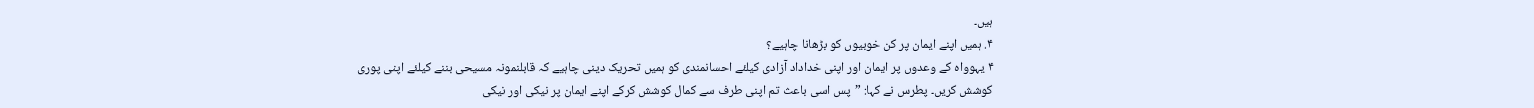ہیں۔
۴. ہمیں اپنے ایمان پر کن خوبیوں کو بڑھانا چاہیے؟
۴ یہوواہ کے وعدوں پر ایمان اور اپنی خداداد آزادی کیلئے احسانمندی کو ہمیں تحریک دینی چاہیے کہ قابلنمونہ مسیحی بننے کیلئے اپنی پوری کوشش کریں۔ پطرس نے کہا: ”پس اسی باعث تم اپنی طرف سے کمال کوشش کرکے اپنے ایمان پر نیکی اور نیکی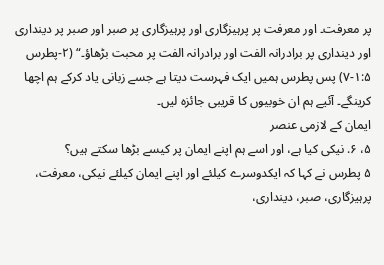پر معرفت۔ اور معرفت پر پرہیزگاری اور پرہیزگاری پر صبر اور صبر پر دینداری اور دینداری پر برادرانہ الفت اور برادرانہ الفت پر محبت بڑھاؤ۔“ (۲-پطرس ۱:۵-۷) پس پطرس ہمیں ایک فہرست دیتا ہے جسے زبانی یاد کرکے ہم اچھا کرینگے۔ آئیے ہم ان خوبیوں کا قریبی جائزہ لیں۔
ایمان کے لازمی عنصر
۵، ۶. نیکی کیا ہے، اور اسے ہم اپنے ایمان پر کیسے بڑھا سکتے ہیں؟
۵ پطرس نے کہا کہ ایکدوسرے کیلئے اور اپنے ایمان کیلئے نیکی، معرفت، پرہیزگاری، صبر، دینداری،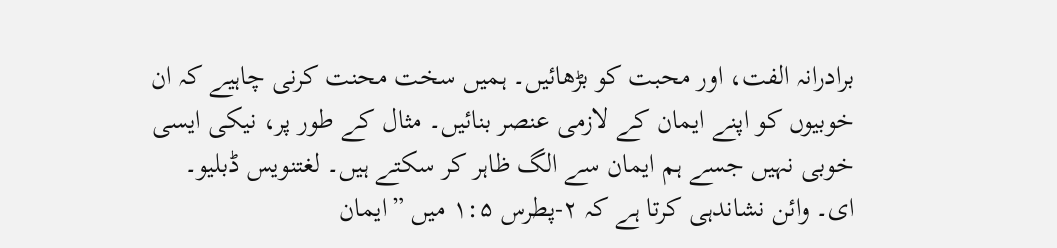برادرانہ الفت، اور محبت کو بڑھائیں۔ ہمیں سخت محنت کرنی چاہیے کہ ان خوبیوں کو اپنے ایمان کے لازمی عنصر بنائیں۔ مثال کے طور پر، نیکی ایسی خوبی نہیں جسے ہم ایمان سے الگ ظاہر کر سکتے ہیں۔ لغتنویس ڈبلیو۔ ای۔ وائن نشاندہی کرتا ہے کہ ۲-پطرس ۱:۵ میں ”ایمان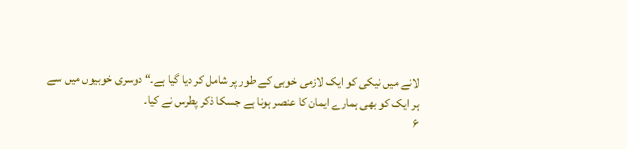لانے میں نیکی کو ایک لازمی خوبی کے طور پر شامل کر دیا گیا ہے۔“ دوسری خوبیوں میں سے ہر ایک کو بھی ہمارے ایمان کا عنصر ہونا ہے جسکا ذکر پطرس نے کیا۔
۶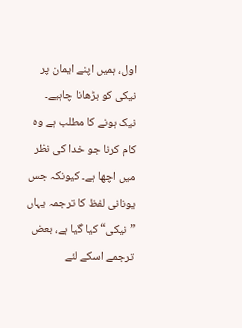اول، ہمیں اپنے ایمان پر نیکی کو بڑھانا چاہیے۔ نیک ہونے کا مطلب ہے وہ کام کرنا جو خدا کی نظر میں اچھا ہے۔ کیونکہ جس یونانی لفظ کا ترجمہ یہاں ”نیکی“ کیا گیا ہے، بعض ترجمے اسکے لئے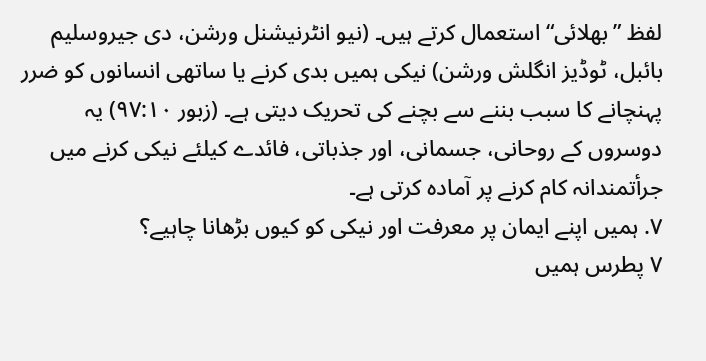لفظ ”بھلائی“ استعمال کرتے ہیں۔ (نیو انٹرنیشنل ورشن، دی جیروسلیم بائبل، ٹوڈیز انگلش ورشن) نیکی ہمیں بدی کرنے یا ساتھی انسانوں کو ضرر پہنچانے کا سبب بننے سے بچنے کی تحریک دیتی ہے۔ (زبور ۹۷:۱۰) یہ دوسروں کے روحانی، جسمانی، اور جذباتی، فائدے کیلئے نیکی کرنے میں جرأتمندانہ کام کرنے پر آمادہ کرتی ہے۔
۷. ہمیں اپنے ایمان پر معرفت اور نیکی کو کیوں بڑھانا چاہیے؟
۷ پطرس ہمیں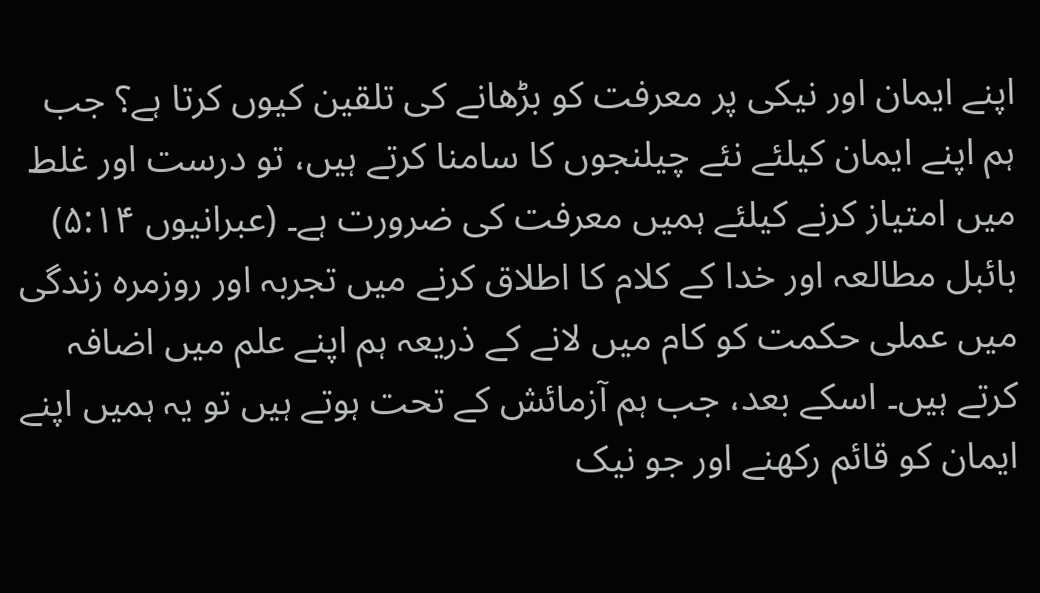اپنے ایمان اور نیکی پر معرفت کو بڑھانے کی تلقین کیوں کرتا ہے؟ جب ہم اپنے ایمان کیلئے نئے چیلنجوں کا سامنا کرتے ہیں، تو درست اور غلط میں امتیاز کرنے کیلئے ہمیں معرفت کی ضرورت ہے۔ (عبرانیوں ۵:۱۴) بائبل مطالعہ اور خدا کے کلام کا اطلاق کرنے میں تجربہ اور روزمرہ زندگی میں عملی حکمت کو کام میں لانے کے ذریعہ ہم اپنے علم میں اضافہ کرتے ہیں۔ اسکے بعد، جب ہم آزمائش کے تحت ہوتے ہیں تو یہ ہمیں اپنے ایمان کو قائم رکھنے اور جو نیک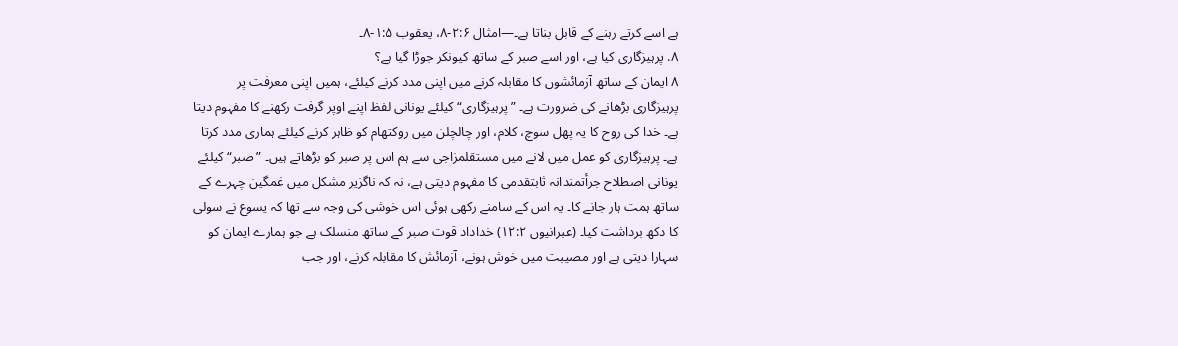ہے اسے کرتے رہنے کے قابل بناتا ہے۔—امثال ۲:۶-۸، یعقوب ۱:۵-۸۔
۸. پرہیزگاری کیا ہے، اور اسے صبر کے ساتھ کیونکر جوڑا گیا ہے؟
۸ ایمان کے ساتھ آزمائشوں کا مقابلہ کرنے میں اپنی مدد کرنے کیلئے، ہمیں اپنی معرفت پر پرہیزگاری بڑھانے کی ضرورت ہے۔ ”پرہیزگاری“ کیلئے یونانی لفظ اپنے اوپر گرفت رکھنے کا مفہوم دیتا ہے۔ خدا کی روح کا یہ پھل سوچ، کلام، اور چالچلن میں روکتھام کو ظاہر کرنے کیلئے ہماری مدد کرتا ہے۔ پرہیزگاری کو عمل میں لانے میں مستقلمزاجی سے ہم اس پر صبر کو بڑھاتے ہیں۔ ”صبر“ کیلئے یونانی اصطلاح جرأتمندانہ ثابتقدمی کا مفہوم دیتی ہے، نہ کہ ناگزیر مشکل میں غمگین چہرے کے ساتھ ہمت ہار جانے کا۔ یہ اس کے سامنے رکھی ہوئی اس خوشی کی وجہ سے تھا کہ یسوع نے سولی کا دکھ برداشت کیا۔ (عبرانیوں ۱۲:۲) خداداد قوت صبر کے ساتھ منسلک ہے جو ہمارے ایمان کو سہارا دیتی ہے اور مصیبت میں خوش ہونے، آزمائش کا مقابلہ کرنے، اور جب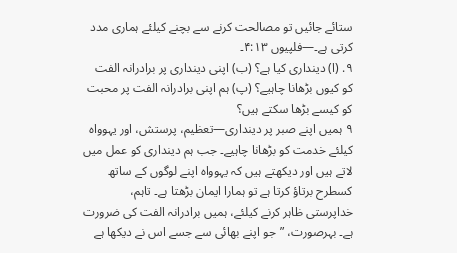ستائے جائیں تو مصالحت کرنے سے بچنے کیلئے ہماری مدد کرتی ہے۔—فلپیوں ۴:۱۳۔
۹. (ا) دینداری کیا ہے؟ (ب) اپنی دینداری پر برادرانہ الفت کو کیوں بڑھانا چاہیے؟ (پ) ہم اپنی برادرانہ الفت پر محبت کو کیسے بڑھا سکتے ہیں؟
۹ ہمیں اپنے صبر پر دینداری—تعظیم، پرستش، اور یہوواہ کیلئے خدمت کو بڑھانا چاہیے۔ جب ہم دینداری کو عمل میں لاتے ہیں اور دیکھتے ہیں کہ یہوواہ اپنے لوگوں کے ساتھ کسطرح برتاؤ کرتا ہے تو ہمارا ایمان بڑھتا ہے۔ تاہم، خداپرستی ظاہر کرنے کیلئے، ہمیں برادرانہ الفت کی ضرورت ہے۔ بہرصورت، ”جو اپنے بھائی سے جسے اس نے دیکھا ہے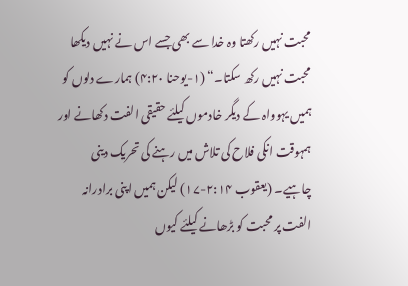محبت نہیں رکھتا وہ خدا سے بھی جسے اس نے نہیں دیکھا محبت نہیں رکھ سکتا۔“ (۱-یوحنا ۴:۲۰) ہمارے دلوں کو ہمیں یہوواہ کے دیگر خادموں کیلئے حقیقی الفت دکھانے اور ہمہوقت انکی فلاح کی تلاش میں رہنے کی تحریک دینی چاہیے۔ (یعقوب ۲:۱۴-۱۷) لیکن ہمیں اپنی برادرانہ الفت پر محبت کو بڑھانے کیلئے کیوں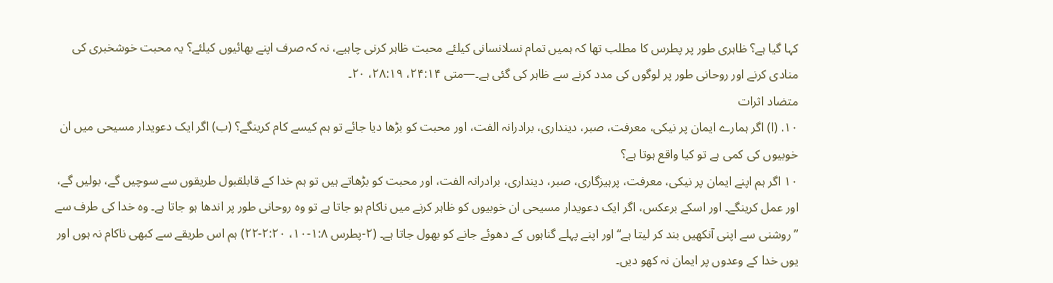کہا گیا ہے؟ ظاہری طور پر پطرس کا مطلب تھا کہ ہمیں تمام نسلانسانی کیلئے محبت ظاہر کرنی چاہیے، نہ کہ صرف اپنے بھائیوں کیلئے؟ یہ محبت خوشخبری کی منادی کرنے اور روحانی طور پر لوگوں کی مدد کرنے سے ظاہر کی گئی ہے۔—متی ۲۴:۱۴، ۲۸:۱۹، ۲۰۔
متضاد اثرات
۱۰. (ا) اگر ہمارے ایمان پر نیکی، معرفت، صبر، دینداری، برادرانہ الفت، اور محبت کو بڑھا دیا جائے تو ہم کیسے کام کرینگے؟ (ب) اگر ایک دعویدار مسیحی میں ان خوبیوں کی کمی ہے تو کیا واقع ہوتا ہے؟
۱۰ اگر ہم اپنے ایمان پر نیکی، معرفت، پرہیزگاری، صبر، دینداری، برادرانہ الفت، اور محبت کو بڑھاتے ہیں تو ہم خدا کے قابلقبول طریقوں سے سوچیں گے، بولیں گے، اور عمل کرینگے۔ اور اسکے برعکس، اگر ایک دعویدار مسیحی ان خوبیوں کو ظاہر کرنے میں ناکام ہو جاتا ہے تو وہ روحانی طور پر اندھا ہو جاتا ہے۔ وہ خدا کی طرف سے ”روشنی سے اپنی آنکھیں بند کر لیتا ہے“ اور اپنے پہلے گناہوں کے دھوئے جانے کو بھول جاتا ہے۔ (۲-پطرس ۱:۸-۱۰، ۲:۲۰-۲۲) ہم اس طریقے سے کبھی ناکام نہ ہوں اور یوں خدا کے وعدوں پر ایمان نہ کھو دیں۔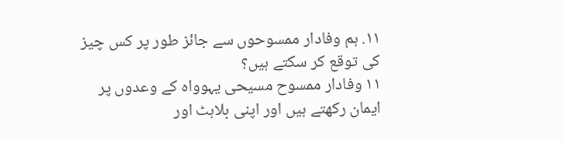۱۱. ہم وفادار ممسوحوں سے جائز طور پر کس چیز کی توقع کر سکتے ہیں؟
۱۱ وفادار ممسوح مسیحی یہوواہ کے وعدوں پر ایمان رکھتے ہیں اور اپنی بلاہٹ اور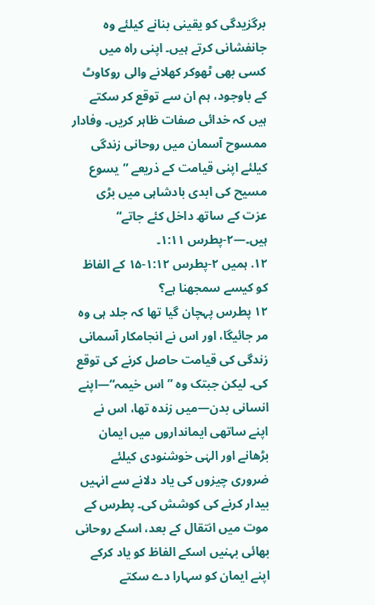برگزیدگی کو یقینی بنانے کیلئے وہ جانفشانی کرتے ہیں۔ اپنی راہ میں کسی بھی ٹھوکر کھلانے والی روکاوٹ کے باوجود، ہم ان سے توقع کر سکتے ہیں کہ خدائی صفات ظاہر کریں۔ وفادار ممسوح آسمان میں روحانی زندگی کیلئے اپنی قیامت کے ذریعے ”یسوع مسیح کی ابدی بادشاہی میں بڑی عزت کے ساتھ داخل کئے جاتے“ ہیں۔—۲-پطرس ۱:۱۱۔
۱۲. ہمیں ۲-پطرس ۱:۱۲-۱۵ کے الفاظ کو کیسے سمجھنا ہے؟
۱۲ پطرس پہچان گیا تھا کہ جلد ہی وہ مر جائیگا، اور اس نے انجامکار آسمانی زندگی کی قیامت حاصل کرنے کی توقع کی۔ لیکن جبتک وہ ”اس خیمہ“—اپنے انسانی بدن—میں زندہ تھا، اس نے اپنے ساتھی ایمانداروں میں ایمان بڑھانے اور الہٰی خوشنودی کیلئے ضروری چیزوں کی یاد دلانے سے انہیں بیدار کرنے کی کوشش کی۔ پطرس کے موت میں انتقال کے بعد، اسکے روحانی بھائی بہنیں اسکے الفاظ کو یاد کرکے اپنے ایمان کو سہارا دے سکتے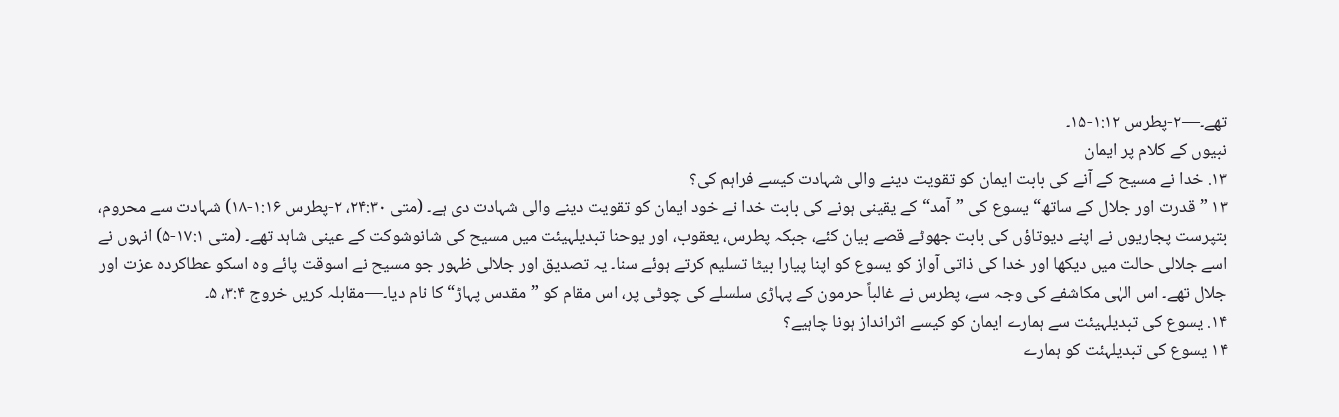تھے۔—۲-پطرس ۱:۱۲-۱۵۔
نبیوں کے کلام پر ایمان
۱۳. خدا نے مسیح کے آنے کی بابت ایمان کو تقویت دینے والی شہادت کیسے فراہم کی؟
۱۳ ”قدرت اور جلال کے ساتھ“ یسوع کی ”آمد“ کے یقینی ہونے کی بابت خدا نے خود ایمان کو تقویت دینے والی شہادت دی ہے۔ (متی ۲۴:۳۰، ۲-پطرس ۱:۱۶-۱۸) شہادت سے محروم، بتپرست پجاریوں نے اپنے دیوتاؤں کی بابت جھوٹے قصے بیان کئے، جبکہ پطرس، یعقوب، اور یوحنا تبدیلہیئت میں مسیح کی شانوشوکت کے عینی شاہد تھے۔ (متی ۱۷:۱-۵) انہوں نے اسے جلالی حالت میں دیکھا اور خدا کی ذاتی آواز کو یسوع کو اپنا پیارا بیٹا تسلیم کرتے ہوئے سنا۔ یہ تصدیق اور جلالی ظہور جو مسیح نے اسوقت پائے وہ اسکو عطاکردہ عزت اور جلال تھے۔ اس الہٰی مکاشفے کی وجہ سے، پطرس نے غالباً حرمون کے پہاڑی سلسلے کی چوٹی پر، اس مقام کو ”مقدس پہاڑ“ کا نام دیا۔—مقابلہ کریں خروج ۳:۴، ۵۔
۱۴. یسوع کی تبدیلہیئت سے ہمارے ایمان کو کیسے اثرانداز ہونا چاہیے؟
۱۴ یسوع کی تبدیلہئت کو ہمارے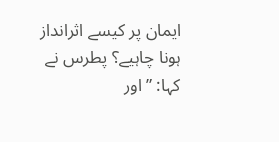ایمان پر کیسے اثرانداز ہونا چاہیے؟ پطرس نے کہا: ”اور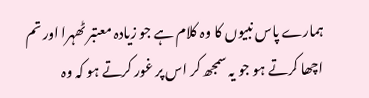ہمارے پاس نبیوں کا وہ کلام ہے جو زیادہ معتبر ٹھہرا اور تم اچھا کرتے ہو جو یہ سمجھ کر اس پر غور کرتے ہو کہ وہ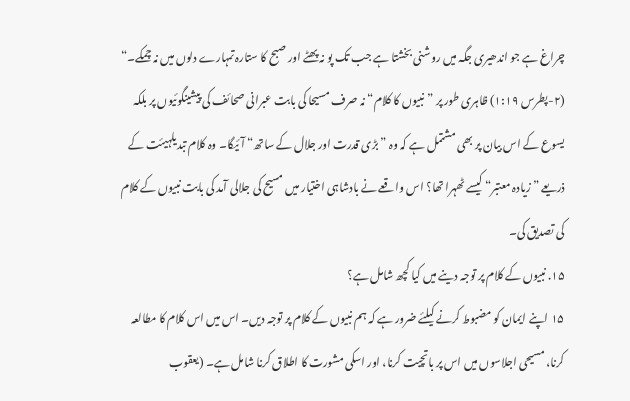چراغ ہے جو اندھیری جگہ میں روشنی بخشتا ہے جب تک پو نہ پھٹے اور صبح کا ستارہ تمہارے دلوں میں نہ چمکے۔“ (۲-پطرس ۱:۱۹) ظاہری طور پر ”نبیوں کا کلام“ نہ صرف مسیحا کی بابت عبرانی صحائف کی پیشینگوئیوں پر بلکہ یسوع کے اس بیان پر بھی مشتمل ہے کہ وہ ”بڑی قدرت اور جلال کے ساتھ“ آئیگا۔ وہ کلام تبدیلہیئت کے ذریعے ”زیادہ معتبر“ کیسے ٹھہرا تھا؟ اس واقعے نے بادشاہی اختیار میں مسیح کی جلالی آمد کی بابت نبیوں کے کلام کی تصدیق کی۔
۱۵. نبیوں کے کلام پر توجہ دینے میں کیا کچھ شامل ہے؟
۱۵ اپنے ایمان کو مضبوط کرنے کیلئے ضرور ہے کہ ہم نبیوں کے کلام پر توجہ دیں۔ اس میں اس کلام کا مطالعہ کرنا، مسیحی اجلاسوں میں اس پر باتچیت کرنا، اور اسکی مشورت کا اطلاق کرنا شامل ہے۔ (یعقوب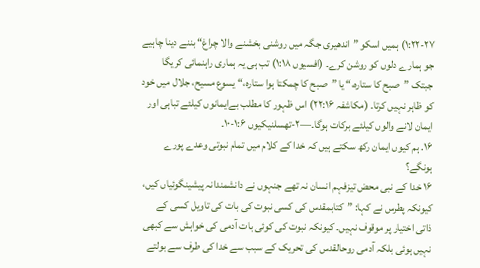۱:۲۲-۲۷) ہمیں اسکو ”اندھیری جگہ میں روشنی بخشنے والا چراغ“ بننے دینا چاہیے جو ہمارے دلوں کو روشن کرے۔ (افسیوں ۱:۱۸) تب ہی یہ ہماری راہنمائی کریگا جبتک ”صبح کا ستارہ،“ یا ”صبح کا چمکتا ہوا ستارہ،“ یسوع مسیح، جلال میں خود کو ظاہر نہیں کرتا۔ (مکاشفہ ۲۲:۱۶) اس ظہور کا مطلب بےایمانوں کیلئے تباہی اور ایمان لانے والوں کیلئے برکات ہوگا۔—۲-تھسلنیکیوں ۱:۶-۱۰۔
۱۶. ہم کیوں ایمان رکھ سکتے ہیں کہ خدا کے کلام میں تمام نبوتی وعدے پورے ہونگے؟
۱۶ خدا کے نبی محض تیزفہم انسان نہ تھے جنہوں نے دانشمندانہ پیشینگوئیاں کیں، کیونکہ پطرس نے کہا: ”کتابمقدس کی کسی نبوت کی بات کی تاویل کسی کے ذاتی اختیار پر موقوف نہیں۔ کیونکہ نبوت کی کوئی بات آدمی کی خواہش سے کبھی نہیں ہوئی بلکہ آدمی روحالقدس کی تحریک کے سبب سے خدا کی طرف سے بولتے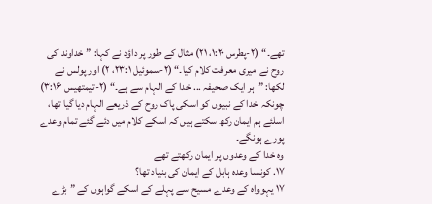تھے۔“ (۲-پطرس ۱:۲۰، ۲۱) مثال کے طور پر داؤد نے کہا: ”خداوند کی روح نے میری معرفت کلام کیا۔“ (۲-سموئیل ۲۳:۱، ۲) اور پولس نے لکھا: ”ہر ایک صحیفہ ... خدا کے الہام سے ہے۔“ (۲-تیمتھیس ۳:۱۶) چونکہ خدا کے نبیوں کو اسکی پاک روح کے ذریعے الہام دیا گیا تھا، اسلئے ہم ایمان رکھ سکتے ہیں کہ اسکے کلام میں دئے گئے تمام وعدے پورے ہونگے۔
وہ خدا کے وعدوں پر ایمان رکھتے تھے
۱۷. کونسا وعدہ ہابل کے ایمان کی بنیاد تھا؟
۱۷ یہوواہ کے وعدے مسیح سے پہلے کے اسکے گواہوں کے ”بڑے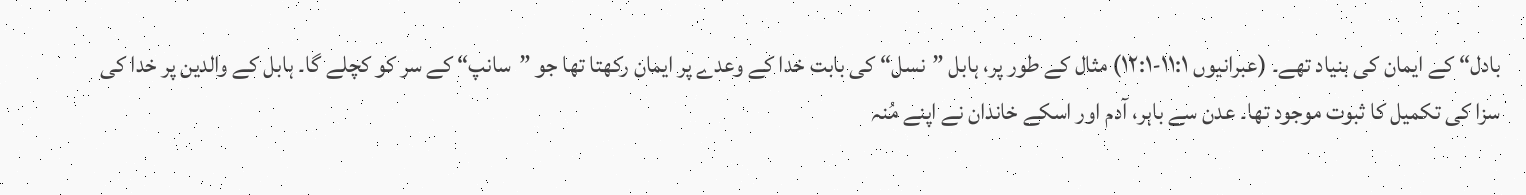بادل“ کے ایمان کی بنیاد تھے۔ (عبرانیوں ۱۱:۱-۱۲:۱) مثال کے طور پر، ہابل ”نسل“ کی بابت خدا کے وعدے پر ایمان رکھتا تھا جو ”سانپ“ کے سر کو کچلے گا۔ ہابل کے والدین پر خدا کی سزا کی تکمیل کا ثبوت موجود تھا۔ عدن سے باہر، آدم اور اسکے خاندان نے اپنے مُنہ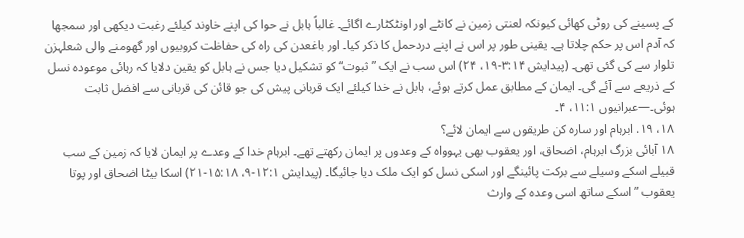کے پسینے کی روٹی کھائی کیونکہ لعنتی زمین نے کانٹے اور اونٹکٹارے اگائے۔ غالباً ہابل نے حوا کی اپنے خاوند کیلئے رغبت دیکھی اور سمجھا کہ آدم اس پر حکم چلاتا ہے۔ یقینی طور پر اس نے اپنے دردحمل کا ذکر کیا۔ اور باغعدن کی راہ کی حفاظت کروبیوں اور گھومنے والی شعلہزن تلوار سے کی گئی تھی۔ (پیدایش ۳:۱۴-۱۹، ۲۴) اس سب نے ایک ”ثبوت“ کو تشکیل دیا جس نے ہابل کو یقین دلایا کہ رہائی موعودہ نسل کے ذریعے سے آئے گی۔ ایمان کے مطابق عمل کرتے ہوئے، ہابل نے خدا کیلئے ایک قربانی پیش کی جو قائن کی قربانی سے افضل ثابت ہوئی۔—عبرانیوں ۱۱:۱، ۴۔
۱۸، ۱۹. ابرہام اور سارہ کن طریقوں سے ایمان لائے؟
۱۸ آبائی بزرگ ابرہام، اضحاق، اور یعقوب بھی یہوواہ کے وعدوں پر ایمان رکھتے تھے۔ ابرہام خدا کے وعدے پر ایمان لایا کہ زمین کے سب قبیلے اسکے وسیلے سے برکت پائینگے اور اسکی نسل کو ایک ملک دیا جائیگا۔ (پیدایش ۱۲:۱-۹، ۱۵:۱۸-۲۱) اسکا بیٹا اضحاق اور پوتا یعقوب ”اسکے ساتھ اسی وعدہ کے وارث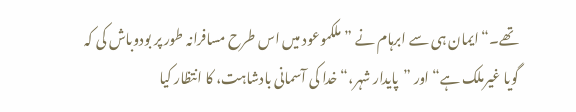تھے۔“ ایمان ہی سے ابرہام نے ”ملکموعود میں اس طرح مسافرانہ طور پر بودوباش کی کہ گویا غیرملک ہے“ اور ”پایدار شہر،“ خدا کی آسمانی بادشاہت، کا انتظار کیا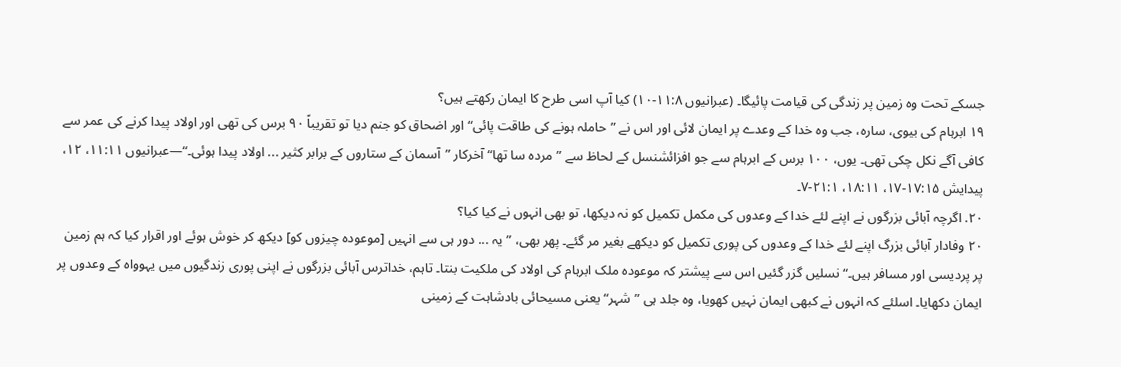جسکے تحت وہ زمین پر زندگی کی قیامت پائیگا۔ (عبرانیوں ۱۱:۸-۱۰) کیا آپ اسی طرح کا ایمان رکھتے ہیں؟
۱۹ ابرہام کی بیوی، سارہ، جب وہ خدا کے وعدے پر ایمان لائی اور اس نے ”حاملہ ہونے کی طاقت پائی“ اور اضحاق کو جنم دیا تو تقریباً ۹۰ برس کی تھی اور اولاد پیدا کرنے کی عمر سے کافی آگے نکل چکی تھی۔ یوں، ۱۰۰ برس کے ابرہام سے جو افزائشنسل کے لحاظ سے ”مردہ سا تھا“ آخرکار ”آسمان کے ستاروں کے برابر کثیر ... اولاد پیدا ہوئی۔“—عبرانیوں ۱۱:۱۱، ۱۲، پیدایش ۱۷:۱۵-۱۷، ۱۸:۱۱، ۲۱:۱-۷۔
۲۰. اگرچہ آبائی بزرگوں نے اپنے لئے خدا کے وعدوں کی مکمل تکمیل کو نہ دیکھا، تو بھی انہوں نے کیا کیا؟
۲۰ وفادار آبائی بزرگ اپنے لئے خدا کے وعدوں کی پوری تکمیل کو دیکھے بغیر مر گئے۔ پھر بھی، ”یہ ... دور ہی سے انہیں [موعودہ چیزوں کو] دیکھ کر خوش ہوئے اور اقرار کیا کہ ہم زمین پر پردیسی اور مسافر ہیں۔“ نسلیں گزر گئیں اس سے پیشتر کہ موعودہ ملک ابرہام کی اولاد کی ملکیت بنتا۔ تاہم، خداترس آبائی بزرگوں نے اپنی پوری زندگیوں میں یہوواہ کے وعدوں پر ایمان دکھایا۔ اسلئے کہ انہوں نے کبھی ایمان نہیں کھویا، وہ جلد ہی ”شہر“ یعنی مسیحائی بادشاہت کے زمینی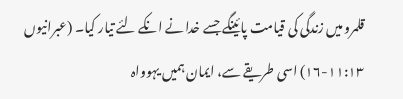قلمرو میں زندگی کی قیامت پائینگے جسے خدا نے انکے لئے تیار کیا۔ (عبرانیوں ۱۱:۱۳-۱۶) اسی طریقے سے، ایمان ہمیں یہوواہ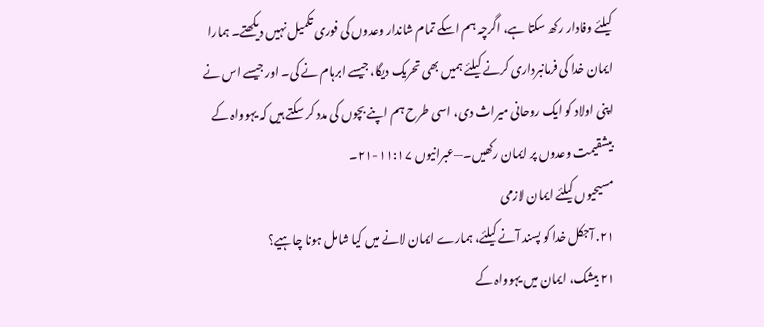کیلئے وفادار رکھ سکتا ہے، اگرچہ ہم اسکے تمام شاندار وعدوں کی فوری تکمیل نہیں دیکھتے۔ ہمارا ایمان خدا کی فرمانبرداری کرنے کیلئے ہمیں بھی تحریک دیگا، جیسے ابرہام نے کی۔ اور جیسے اس نے اپنی اولاد کو ایک روحانی میراث دی، اسی طرح ہم اپنے بچوں کی مدد کر سکتے ہیں کہ یہوواہ کے بیشقیمت وعدوں پر ایمان رکھیں۔—عبرانیوں ۱۱:۱۷-۲۱۔
مسیحیوں کیلئے ایمان لازمی
۲۱. آجکل خدا کو پسند آنے کیلئے، ہمارے ایمان لانے میں کیا شامل ہونا چاہیے؟
۲۱ بیشک، ایمان میں یہوواہ کے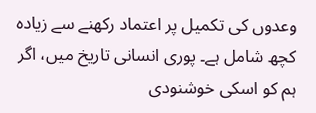وعدوں کی تکمیل پر اعتماد رکھنے سے زیادہ کچھ شامل ہے۔ پوری انسانی تاریخ میں، اگر ہم کو اسکی خوشنودی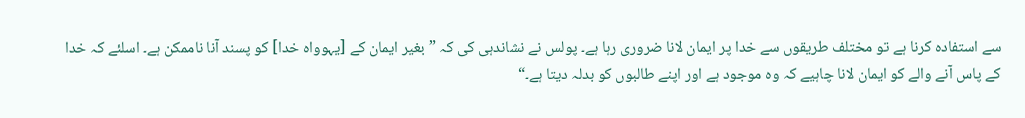سے استفادہ کرنا ہے تو مختلف طریقوں سے خدا پر ایمان لانا ضروری رہا ہے۔ پولس نے نشاندہی کی کہ ”بغیر ایمان کے [یہوواہ خدا] کو پسند آنا ناممکن ہے۔ اسلئے کہ خدا کے پاس آنے والے کو ایمان لانا چاہیے کہ وہ موجود ہے اور اپنے طالبوں کو بدلہ دیتا ہے۔“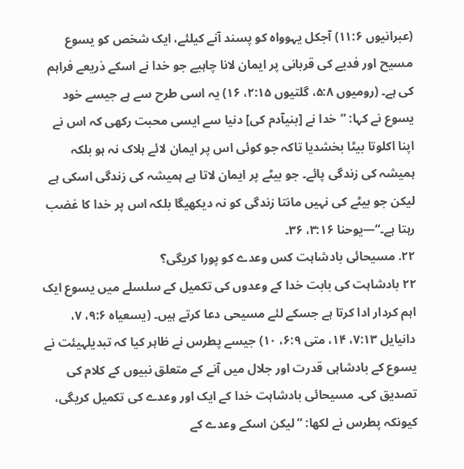(عبرانیوں ۱۱:۶) آجکل یہوواہ کو پسند آنے کیلئے، ایک شخص کو یسوع مسیح اور فدیے کی قربانی پر ایمان لانا چاہیے جو خدا نے اسکے ذریعے فراہم کی ہے۔ (رومیوں ۵:۸، گلتیوں ۲:۱۵، ۱۶) یہ اسی طرح سے ہے جیسے خود یسوع نے کہا: ”خدا نے [بنیآدم کی] دنیا سے ایسی محبت رکھی کہ اس نے اپنا اکلوتا بیٹا بخشدیا تاکہ جو کوئی اس پر ایمان لائے ہلاک نہ ہو بلکہ ہمیشہ کی زندگی پائے۔ جو بیٹے پر ایمان لاتا ہے ہمیشہ کی زندگی اسکی ہے لیکن جو بیٹے کی نہیں مانتا زندگی کو نہ دیکھیگا بلکہ اس پر خدا کا غضب رہتا ہے۔“—یوحنا ۳:۱۶، ۳۶۔
۲۲. مسیحائی بادشاہت کس وعدے کو پورا کریگی؟
۲۲ بادشاہت کی بابت خدا کے وعدوں کی تکمیل کے سلسلے میں یسوع ایک اہم کردار ادا کرتا ہے جسکے لئے مسیحی دعا کرتے ہیں۔ (یسعیاہ ۹:۶، ۷، دانیایل ۷:۱۳، ۱۴، متی ۶:۹، ۱۰) جیسے پطرس نے ظاہر کیا کہ تبدیلہیئت نے یسوع کے بادشاہی قدرت اور جلال میں آنے کے متعلق نبیوں کے کلام کی تصدیق کی۔ مسیحائی بادشاہت خدا کے ایک اور وعدے کی تکمیل کریگی، کیونکہ پطرس نے لکھا: ”لیکن اسکے وعدے کے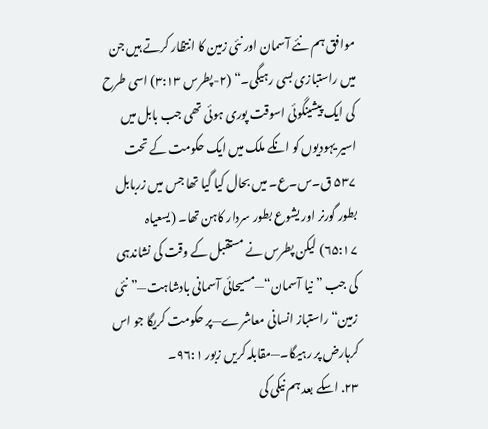موافق ہم نئے آسمان اور نئی زمین کا انتظار کرتے ہیں جن میں راستبازی بسی رہیگی۔“ (۲-پطرس ۳:۱۳) اسی طرح کی ایک پیشینگوئی اسوقت پوری ہوئی تھی جب بابل میں اسیر یہودیوں کو انکے ملک میں ایک حکومت کے تحت ۵۳۷ ق۔س۔ع۔ میں بحال کیا گیا تھا جس میں زربابل بطور گورنر اور یشوع بطور سردار کاہن تھا۔ (یسعیاہ ۶۵:۱۷) لیکن پطرس نے مستقبل کے وقت کی نشاندہی کی جب ”نیا آسمان“—مسیحائی آسمانی بادشاہت—”نئی زمین“ راستباز انسانی معاشرے—پر حکومت کریگا جو اس کرہارض پر رہیگا۔—مقابلہ کریں زبور ۹۶:۱۔
۲۳. اسکے بعد ہم نیکی کی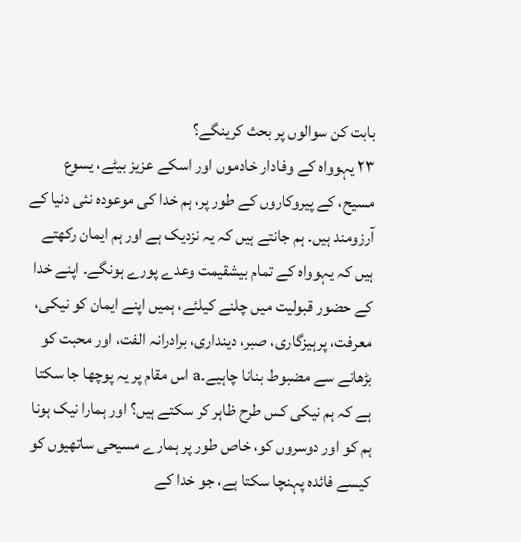بابت کن سوالوں پر بحث کرینگے؟
۲۳ یہوواہ کے وفادار خادموں اور اسکے عزیز بیٹے، یسوع مسیح، کے پیروکاروں کے طور پر، ہم خدا کی موعودہ نئی دنیا کے آرزومند ہیں۔ ہم جانتے ہیں کہ یہ نزدیک ہے اور ہم ایمان رکھتے ہیں کہ یہوواہ کے تمام بیشقیمت وعدے پورے ہونگے۔ اپنے خدا کے حضور قبولیت میں چلنے کیلئے، ہمیں اپنے ایمان کو نیکی، معرفت، پرہیزگاری، صبر، دینداری، برادرانہ الفت، اور محبت کو بڑھانے سے مضبوط بنانا چاہیے۔a اس مقام پر یہ پوچھا جا سکتا ہے کہ ہم نیکی کس طرح ظاہر کر سکتے ہیں؟ اور ہمارا نیک ہونا ہم کو اور دوسروں کو، خاص طور پر ہمارے مسیحی ساتھیوں کو کیسے فائدہ پہنچا سکتا ہے، جو خدا کے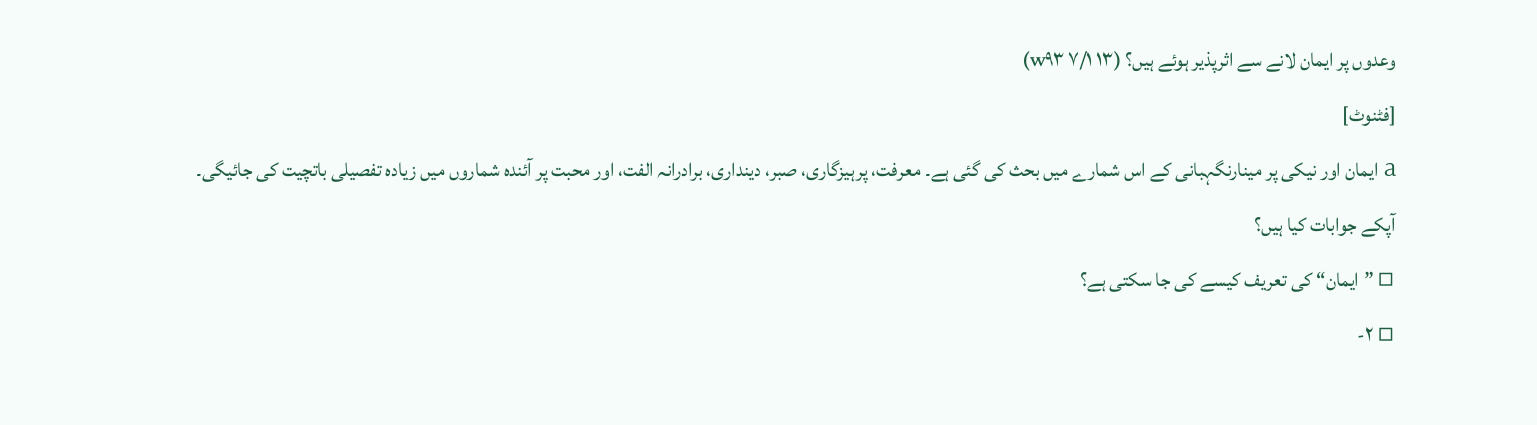وعدوں پر ایمان لانے سے اثرپذیر ہوئے ہیں؟ (۱۳ ۷/۱ w۹۳)
[فٹنوٹ]
a ایمان اور نیکی پر مینارنگہبانی کے اس شمارے میں بحث کی گئی ہے۔ معرفت، پرہیزگاری، صبر، دینداری، برادرانہ الفت، اور محبت پر آئندہ شماروں میں زیادہ تفصیلی باتچیت کی جائیگی۔
آپکے جوابات کیا ہیں؟
▫ ”ایمان“ کی تعریف کیسے کی جا سکتی ہے؟
▫ ۲-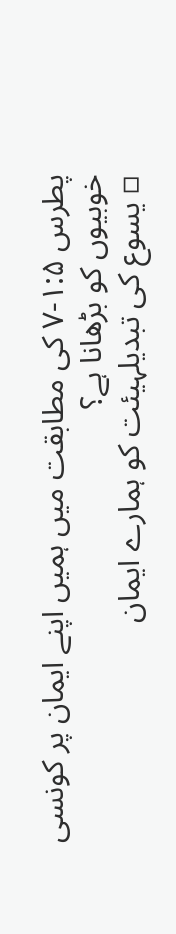پطرس ۱:۵-۷ کی مطابقت میں ہمیں اپنے ایمان پر کونسی خوبیوں کو بڑھانا ہے؟
▫ یسوع کی تبدیلہیئت کو ہمارے ایمان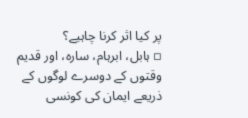پر کیا اثر کرنا چاہیے؟
▫ ہابل، ابرہام، سارہ، اور قدیم وقتوں کے دوسرے لوگوں کے ذریعے ایمان کی کونسی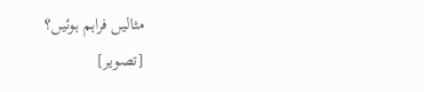مثالیں فراہم ہوئیں؟
[تصویر]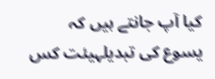کیا آپ جانتے ہیں کہ یسوع کی تبدیلہیئت کس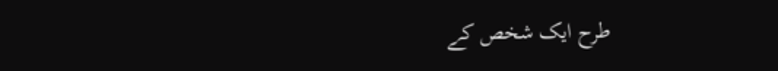طرح ایک شخص کے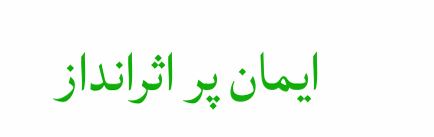ایمان پر اثرانداز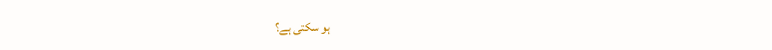ہو سکتی ہے؟